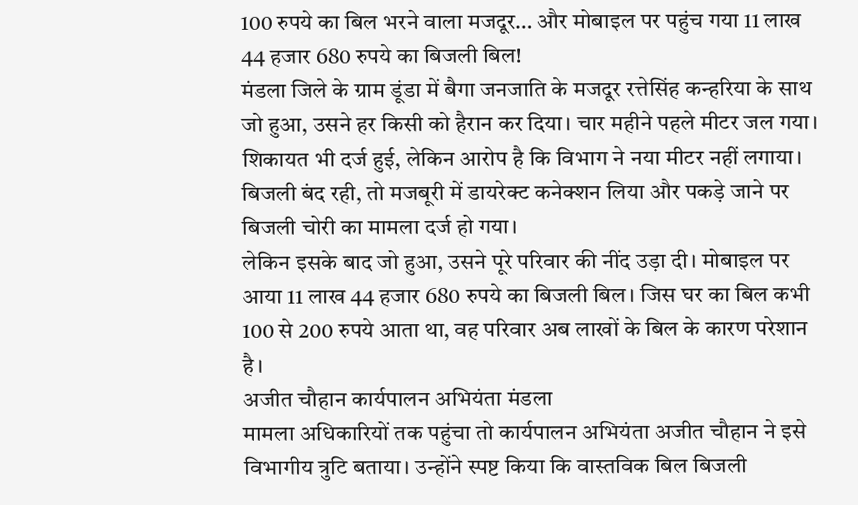100 रुपये का बिल भरने वाला मजदूर… और मोबाइल पर पहुंच गया 11 लाख 44 हजार 680 रुपये का बिजली बिल!
मंडला जिले के ग्राम डूंडा में बैगा जनजाति के मजदूर रत्तेसिंह कन्हरिया के साथ जो हुआ, उसने हर किसी को हैरान कर दिया। चार महीने पहले मीटर जल गया। शिकायत भी दर्ज हुई, लेकिन आरोप है कि विभाग ने नया मीटर नहीं लगाया। बिजली बंद रही, तो मजबूरी में डायरेक्ट कनेक्शन लिया और पकड़े जाने पर बिजली चोरी का मामला दर्ज हो गया।
लेकिन इसके बाद जो हुआ, उसने पूरे परिवार की नींद उड़ा दी। मोबाइल पर आया 11 लाख 44 हजार 680 रुपये का बिजली बिल। जिस घर का बिल कभी 100 से 200 रुपये आता था, वह परिवार अब लाखों के बिल के कारण परेशान है।
अजीत चौहान कार्यपालन अभियंता मंडला
मामला अधिकारियों तक पहुंचा तो कार्यपालन अभियंता अजीत चौहान ने इसे विभागीय त्रुटि बताया। उन्होंने स्पष्ट किया कि वास्तविक बिल बिजली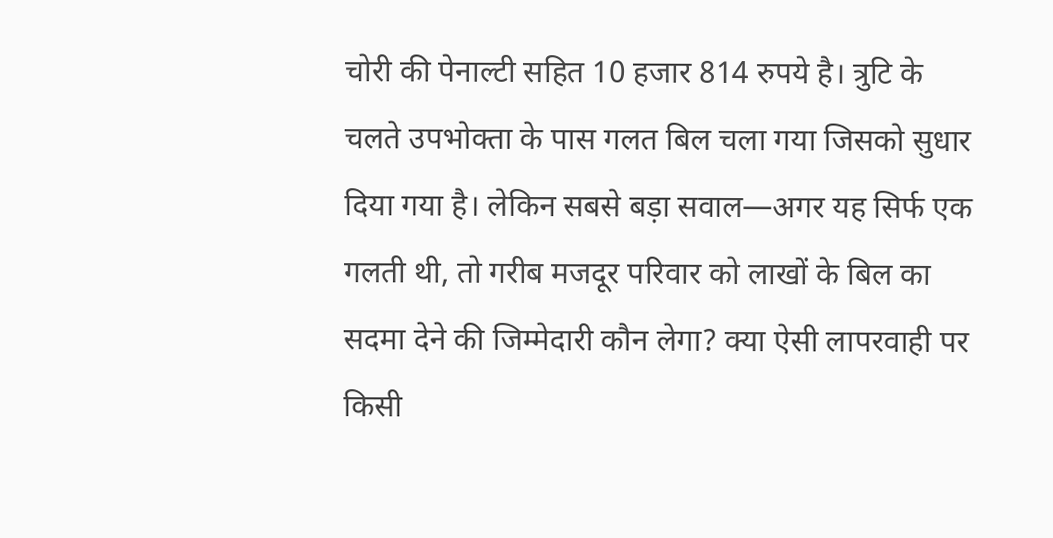चोरी की पेनाल्टी सहित 10 हजार 814 रुपये है। त्रुटि के चलते उपभोक्ता के पास गलत बिल चला गया जिसको सुधार दिया गया है। लेकिन सबसे बड़ा सवाल—अगर यह सिर्फ एक गलती थी, तो गरीब मजदूर परिवार को लाखों के बिल का सदमा देने की जिम्मेदारी कौन लेगा? क्या ऐसी लापरवाही पर किसी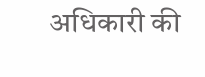अधिकारी की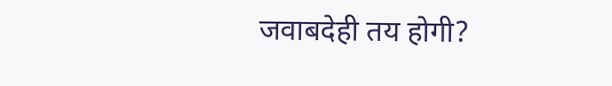जवाबदेही तय होगी?